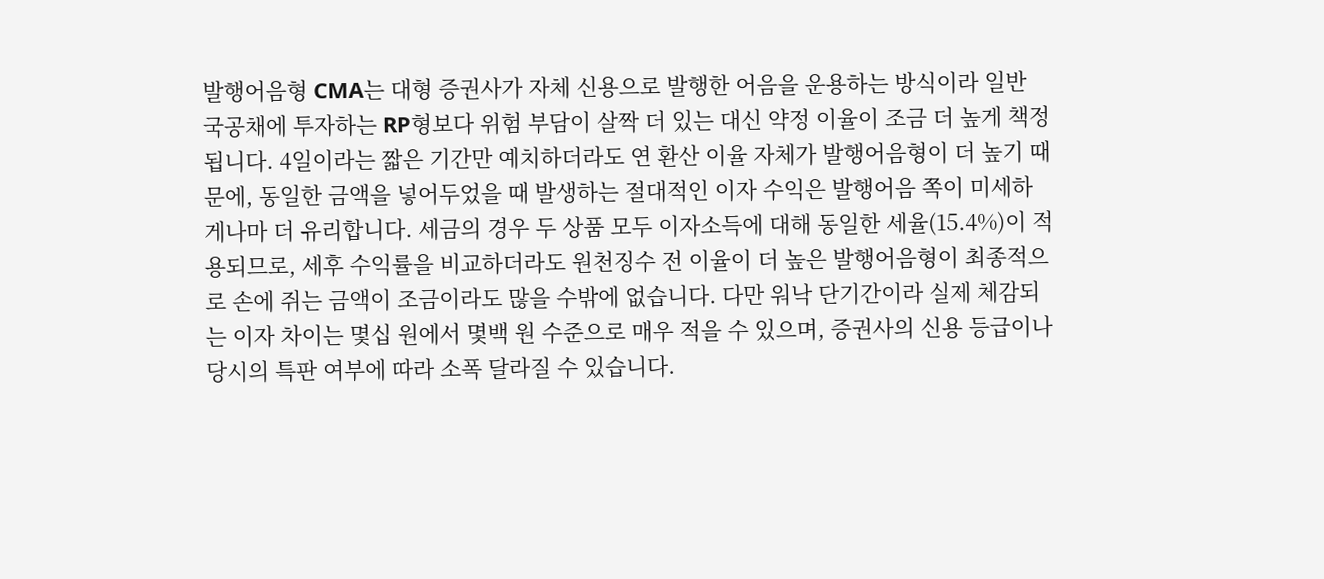발행어음형 CMA는 대형 증권사가 자체 신용으로 발행한 어음을 운용하는 방식이라 일반 국공채에 투자하는 RP형보다 위험 부담이 살짝 더 있는 대신 약정 이율이 조금 더 높게 책정됩니다. 4일이라는 짧은 기간만 예치하더라도 연 환산 이율 자체가 발행어음형이 더 높기 때문에, 동일한 금액을 넣어두었을 때 발생하는 절대적인 이자 수익은 발행어음 쪽이 미세하게나마 더 유리합니다. 세금의 경우 두 상품 모두 이자소득에 대해 동일한 세율(15.4%)이 적용되므로, 세후 수익률을 비교하더라도 원천징수 전 이율이 더 높은 발행어음형이 최종적으로 손에 쥐는 금액이 조금이라도 많을 수밖에 없습니다. 다만 워낙 단기간이라 실제 체감되는 이자 차이는 몇십 원에서 몇백 원 수준으로 매우 적을 수 있으며, 증권사의 신용 등급이나 당시의 특판 여부에 따라 소폭 달라질 수 있습니다.